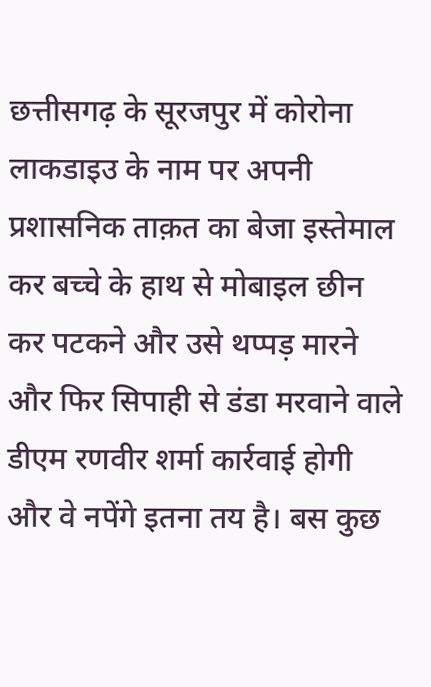छत्तीसगढ़ के सूरजपुर में कोरोना लाकडाइउ के नाम पर अपनी प्रशासनिक ताक़त का बेजा इस्तेमाल कर बच्चे के हाथ से मोबाइल छीन कर पटकने और उसे थप्पड़ मारने और फिर सिपाही से डंडा मरवाने वाले डीएम रणवीर शर्मा कार्रवाई होगी और वे नपेंगे इतना तय है। बस कुछ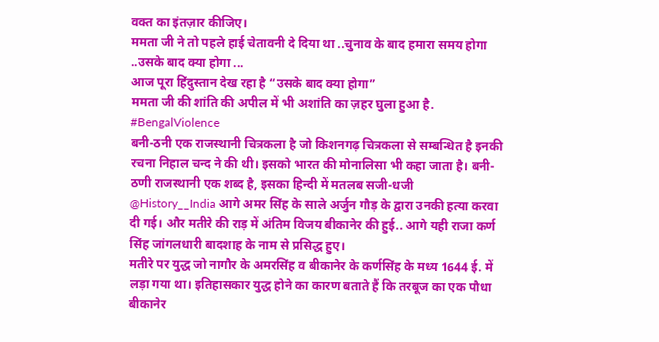वक्त का इंतज़ार कीजिए।
ममता जी ने तो पहले हाई चेतावनी दे दिया था ..चुनाव के बाद हमारा समय होगा ..उसके बाद क्या होगा ...
आज पूरा हिंदुस्तान देख रहा है “उसके बाद क्या होगा”
ममता जी की शांति की अपील में भी अशांति का ज़हर घुला हुआ है.
#BengalViolence
बनी-ठनी एक राजस्थानी चित्रकला है जो किशनगढ़ चित्रकला से सम्बन्धित है इनकी रचना निहाल चन्द ने की थी। इसको भारत की मोनालिसा भी कहा जाता है। बनी-ठणी राजस्थानी एक शब्द है, इसका हिन्दी में मतलब सजी-धजी
@History__India आगे अमर सिंह के साले अर्जुन गौड़ के द्वारा उनकी हत्या करवा दी गई। और मतीरे की राड़ में अंतिम विजय बीकानेर की हुई.. आगे यही राजा कर्ण सिंह जांगलधारी बादशाह के नाम से प्रसिद्ध हुए।
मतीरे पर युद्ध जो नागौर के अमरसिंह व बीकानेर के कर्णसिंह के मध्य 1644 ई. में लड़ा गया था। इतिहासकार युद्ध होने का कारण बताते हैं कि तरबूज का एक पौधा बीकानेर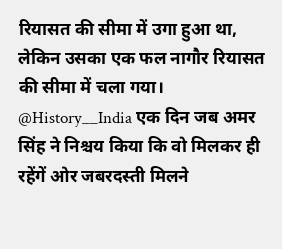रियासत की सीमा में उगा हुआ था, लेकिन उसका एक फल नागौर रियासत की सीमा में चला गया।
@History__India एक दिन जब अमर सिंह ने निश्चय किया कि वो मिलकर ही रहेंगें ओर जबरदस्ती मिलने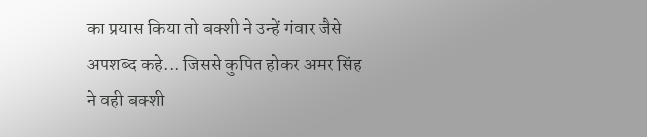का प्रयास किया तो बक्शी ने उन्हें गंवार जैसे अपशब्द कहे... जिससे कुपित होकर अमर सिंह ने वही बक्शी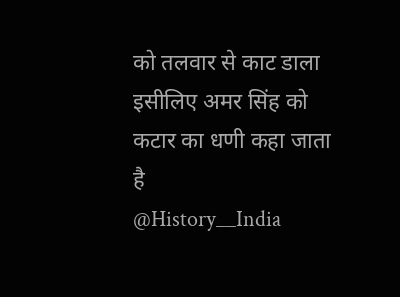को तलवार से काट डाला इसीलिए अमर सिंह को कटार का धणी कहा जाता है
@History__India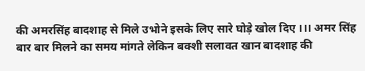की अमरसिंह बादशाह से मिले उभोने इसके लिए सारे घोड़े खोल दिए ।।। अमर सिंह बार बार मिलने का समय मांगते लेकिन बक्शी सलावत खान बादशाह की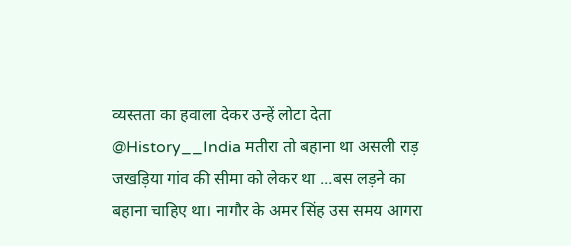व्यस्तता का हवाला देकर उन्हें लोटा देता
@History__India मतीरा तो बहाना था असली राड़ जखड़िया गांव की सीमा को लेकर था ...बस लड़ने का बहाना चाहिए था। नागौर के अमर सिंह उस समय आगरा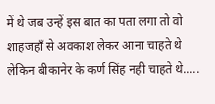में थे जब उन्हें इस बात का पता लगा तो वो शाहजहाँ से अवकाश लेकर आना चाहते थे लेकिन बीकानेर के कर्ण सिंह नही चाहते थे.....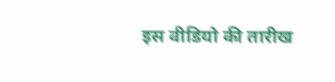इस वीडियो की तारीख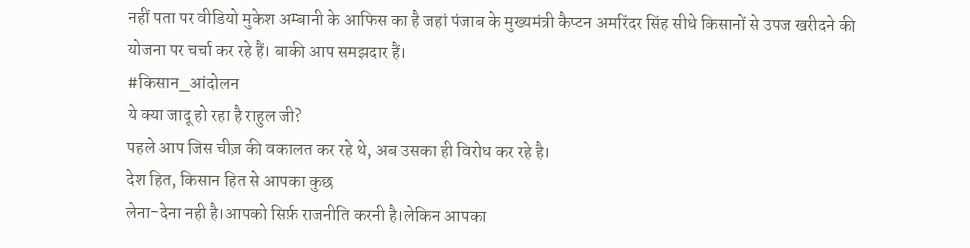नहीं पता पर वीडियो मुकेश अम्बानी के आफिस का है जहां पंजाब के मुख्यमंत्री कैप्टन अमरिंदर सिंह सीधे किसानों से उपज खरीदने की योजना पर चर्चा कर रहे हैं। बाकी आप समझदार हैं।
#किसान_आंदोलन
ये क्या जादू हो रहा है राहुल जी?
पहले आप जिस चीज़ की वकालत कर रहे थे, अब उसका ही विरोध कर रहे है।
देश हित, किसान हित से आपका कुछ
लेना-देना नही है।आपको सिर्फ़ राजनीति करनी है।लेकिन आपका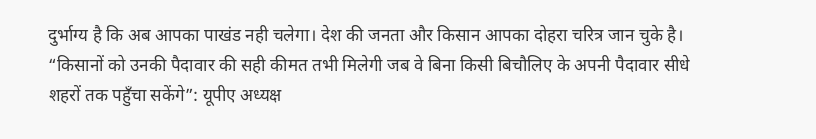दुर्भाग्य है कि अब आपका पाखंड नही चलेगा। देश की जनता और किसान आपका दोहरा चरित्र जान चुके है।
“किसानों को उनकी पैदावार की सही कीमत तभी मिलेगी जब वे बिना किसी बिचौलिए के अपनी पैदावार सीधे शहरों तक पहुँचा सकेंगे”: यूपीए अध्यक्ष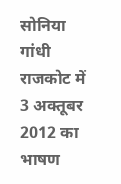सोनिया गांधी
राजकोट में 3 अक्तूबर 2012 का भाषण